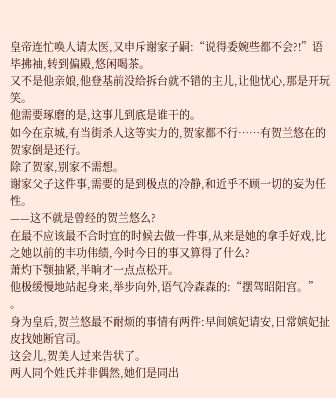皇帝连忙唤人请太医,又申斥谢家子嗣:“说得委婉些都不会?!”语毕拂袖,转到偏殿,悠闲喝茶。
又不是他亲娘,他登基前没给拆台就不错的主儿,让他忧心,那是开玩笑。
他需要琢磨的是,这事儿到底是谁干的。
如今在京城,有当街杀人这等实力的,贺家都不行……有贺兰悠在的贺家倒是还行。
除了贺家,别家不需想。
谢家父子这件事,需要的是到极点的冷静,和近乎不顾一切的妄为任性。
——这不就是曾经的贺兰悠么?
在最不应该最不合时宜的时候去做一件事,从来是她的拿手好戏,比之她以前的丰功伟绩,今时今日的事又算得了什么?
萧灼下颚抽紧,半晌才一点点松开。
他极缓慢地站起身来,举步向外,语气冷森森的:“摆驾昭阳宫。” 。
身为皇后,贺兰悠最不耐烦的事情有两件:早间嫔妃请安,日常嫔妃扯皮找她断官司。
这会儿,贺美人过来告状了。
两人同个姓氏并非偶然,她们是同出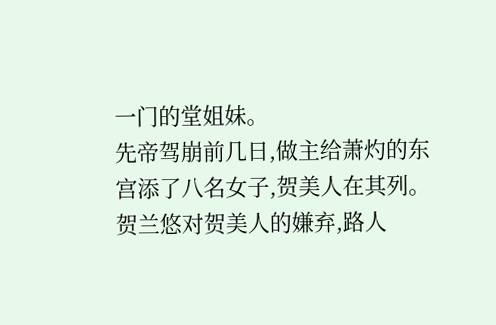一门的堂姐妹。
先帝驾崩前几日,做主给萧灼的东宫添了八名女子,贺美人在其列。
贺兰悠对贺美人的嫌弃,路人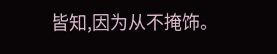皆知,因为从不掩饰。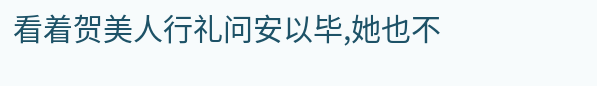看着贺美人行礼问安以毕,她也不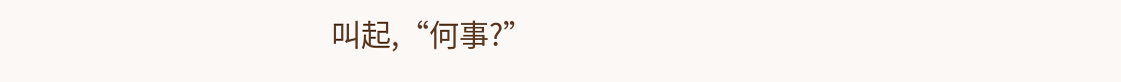叫起,“何事?”